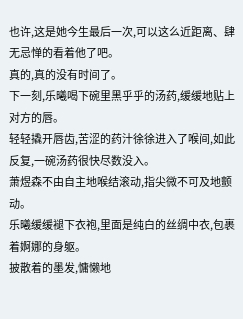也许,这是她今生最后一次,可以这么近距离、肆无忌惮的看着他了吧。
真的,真的没有时间了。
下一刻,乐曦喝下碗里黑乎乎的汤药,缓缓地贴上对方的唇。
轻轻撬开唇齿,苦涩的药汁徐徐进入了喉间,如此反复,一碗汤药很快尽数没入。
萧煜森不由自主地喉结滚动,指尖微不可及地颤动。
乐曦缓缓褪下衣袍,里面是纯白的丝绸中衣,包裹着婀娜的身躯。
披散着的墨发,慵懒地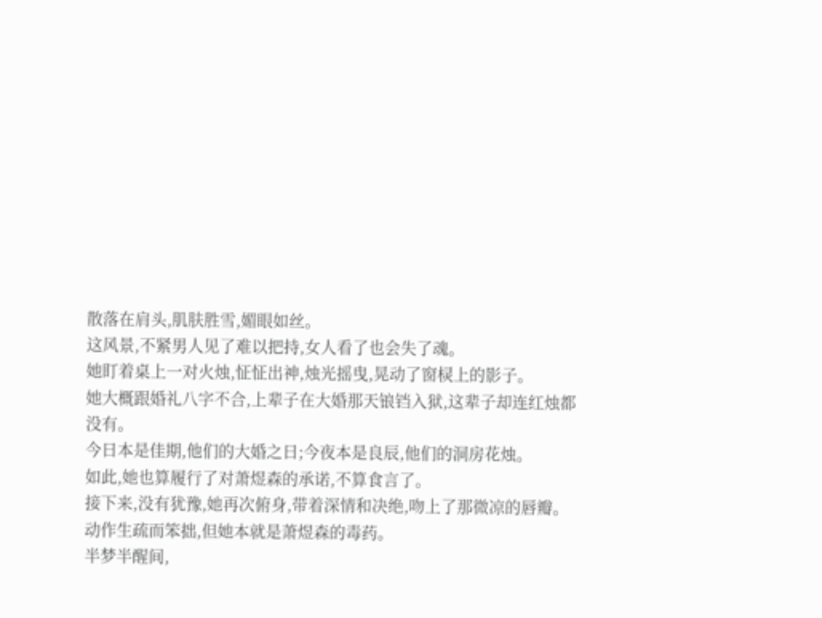散落在肩头,肌肤胜雪,媚眼如丝。
这风景,不紧男人见了难以把持,女人看了也会失了魂。
她盯着桌上一对火烛,怔怔出神,烛光摇曳,晃动了窗棂上的影子。
她大概跟婚礼八字不合,上辈子在大婚那天锒铛入狱,这辈子却连红烛都没有。
今日本是佳期,他们的大婚之日;今夜本是良辰,他们的洞房花烛。
如此,她也算履行了对萧煜森的承诺,不算食言了。
接下来,没有犹豫,她再次俯身,带着深情和决绝,吻上了那微凉的唇瓣。
动作生疏而笨拙,但她本就是萧煜森的毒药。
半梦半醒间,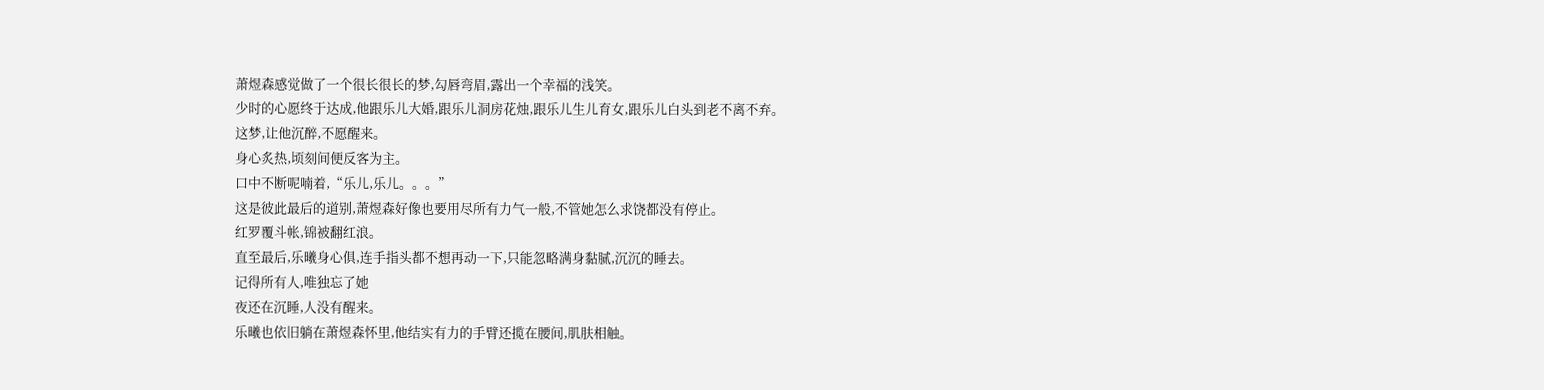萧煜森感觉做了一个很长很长的梦,勾唇弯眉,露出一个幸福的浅笑。
少时的心愿终于达成,他跟乐儿大婚,跟乐儿洞房花烛,跟乐儿生儿育女,跟乐儿白头到老不离不弃。
这梦,让他沉醉,不愿醒来。
身心炙热,顷刻间便反客为主。
口中不断呢喃着,“乐儿,乐儿。。。”
这是彼此最后的道别,萧煜森好像也要用尽所有力气一般,不管她怎么求饶都没有停止。
红罗覆斗帐,锦被翻红浪。
直至最后,乐曦身心俱,连手指头都不想再动一下,只能忽略满身黏腻,沉沉的睡去。
记得所有人,唯独忘了她
夜还在沉睡,人没有醒来。
乐曦也依旧躺在萧煜森怀里,他结实有力的手臂还揽在腰间,肌肤相触。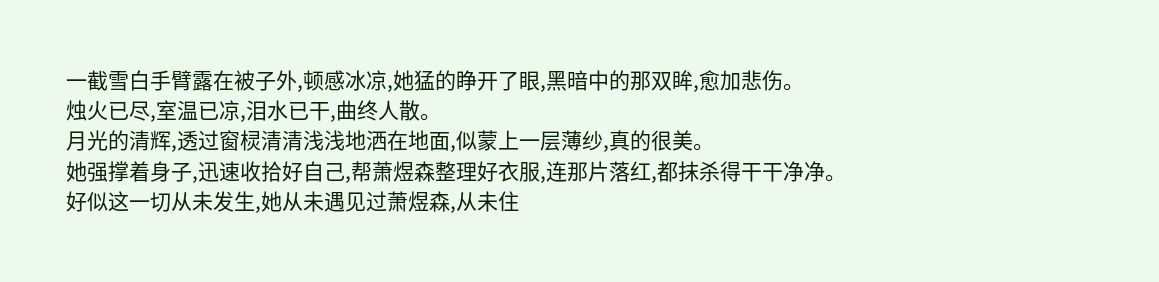一截雪白手臂露在被子外,顿感冰凉,她猛的睁开了眼,黑暗中的那双眸,愈加悲伤。
烛火已尽,室温已凉,泪水已干,曲终人散。
月光的清辉,透过窗棂清清浅浅地洒在地面,似蒙上一层薄纱,真的很美。
她强撑着身子,迅速收拾好自己,帮萧煜森整理好衣服,连那片落红,都抹杀得干干净净。
好似这一切从未发生,她从未遇见过萧煜森,从未住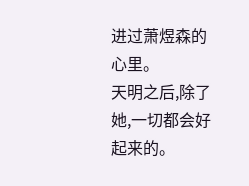进过萧煜森的心里。
天明之后,除了她,一切都会好起来的。